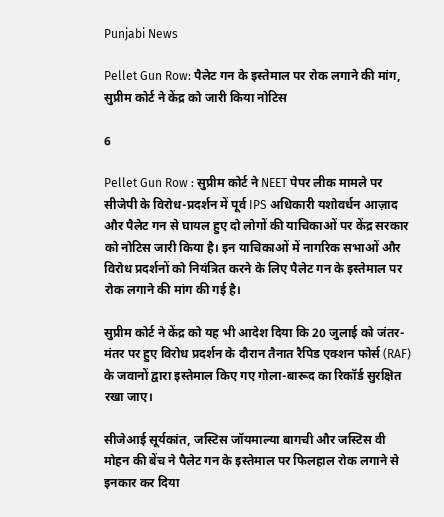Punjabi News

Pellet Gun Row: पैलेट गन के इस्तेमाल पर रोक लगाने की मांग, सुप्रीम कोर्ट ने केंद्र को जारी किया नोटिस

6

Pellet Gun Row : सुप्रीम कोर्ट ने NEET पेपर लीक मामले पर सीजेपी के विरोध-प्रदर्शन में पूर्व IPS अधिकारी यशोवर्धन आज़ाद और पैलेट गन से घायल हुए दो लोगों की याचिकाओं पर केंद्र सरकार को नोटिस जारी किया है। इन याचिकाओं में नागरिक सभाओं और विरोध प्रदर्शनों को नियंत्रित करने के लिए पैलेट गन के इस्तेमाल पर रोक लगाने की मांग की गई है।

सुप्रीम कोर्ट ने केंद्र को यह भी आदेश दिया कि 20 जुलाई को जंतर-मंतर पर हुए विरोध प्रदर्शन के दौरान तैनात रैपिड एक्शन फोर्स (RAF) के जवानों द्वारा इस्तेमाल किए गए गोला-बारूद का रिकॉर्ड सुरक्षित रखा जाए।

सीजेआई सूर्यकांत, जस्टिस जॉयमाल्या बागची और जस्टिस वी मोहन की बेंच ने पैलेट गन के इस्तेमाल पर फिलहाल रोक लगाने से इनकार कर दिया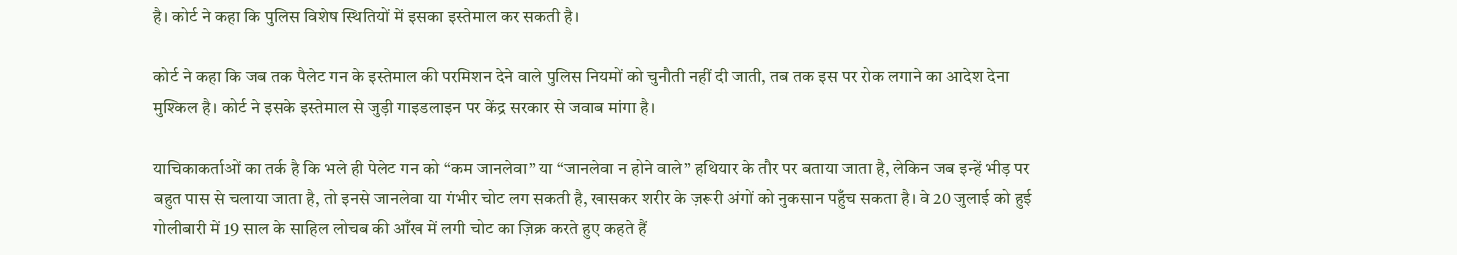है। कोर्ट ने कहा कि पुलिस विशेष स्थितियों में इसका इस्तेमाल कर सकती है।

कोर्ट ने कहा कि जब तक पैलेट गन के इस्तेमाल की परमिशन देने वाले पुलिस नियमों को चुनौती नहीं दी जाती, तब तक इस पर रोक लगाने का आदेश देना मुश्किल है। कोर्ट ने इसके इस्तेमाल से जुड़ी गाइडलाइन पर केंद्र सरकार से जवाब मांगा है।

याचिकाकर्ताओं का तर्क है कि भले ही पेलेट गन को “कम जानलेवा” या “जानलेवा न होने वाले” हथियार के तौर पर बताया जाता है, लेकिन जब इन्हें भीड़ पर बहुत पास से चलाया जाता है, तो इनसे जानलेवा या गंभीर चोट लग सकती है, खासकर शरीर के ज़रूरी अंगों को नुकसान पहुँच सकता है। वे 20 जुलाई को हुई गोलीबारी में 19 साल के साहिल लोचब की आँख में लगी चोट का ज़िक्र करते हुए कहते हैं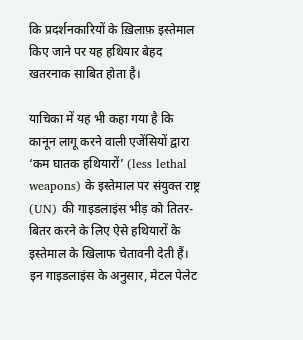कि प्रदर्शनकारियों के ख़िलाफ़ इस्तेमाल किए जाने पर यह हथियार बेहद खतरनाक साबित होता है।

याचिका में यह भी कहा गया है कि कानून लागू करने वाली एजेंसियों द्वारा ‘कम घातक हथियारों’ (less lethal weapons) के इस्तेमाल पर संयुक्त राष्ट्र (UN) की गाइडलाइंस भीड़ को तितर-बितर करने के लिए ऐसे हथियारों के इस्तेमाल के खिलाफ चेतावनी देती हैं। इन गाइडलाइंस के अनुसार, मेटल पेलेट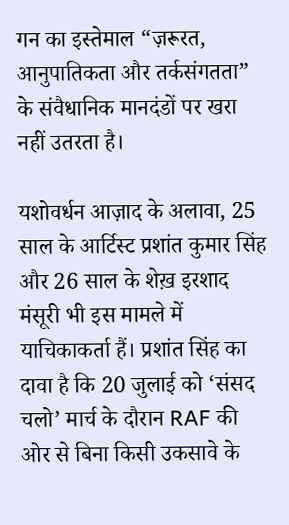गन का इस्तेमाल “ज़रूरत, आनुपातिकता और तर्कसंगतता” के संवैधानिक मानदंडों पर खरा नहीं उतरता है।

यशोवर्धन आज़ाद के अलावा, 25 साल के आर्टिस्ट प्रशांत कुमार सिंह और 26 साल के शेख़ इरशाद मंसूरी भी इस मामले में याचिकाकर्ता हैं। प्रशांत सिंह का दावा है कि 20 जुलाई को ‘संसद चलो’ मार्च के दौरान RAF की ओर से बिना किसी उकसावे के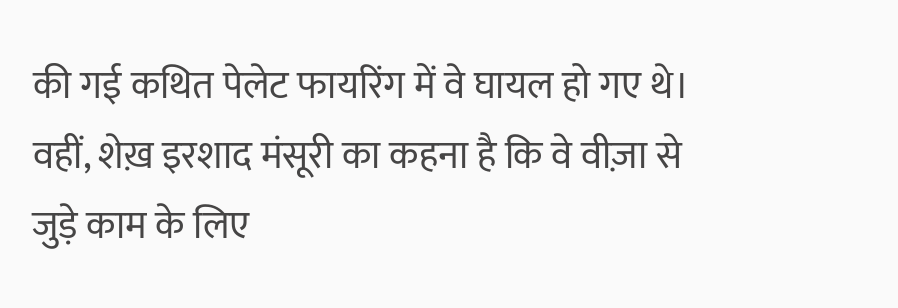की गई कथित पेलेट फायरिंग में वे घायल हो गए थे। वहीं, शेख़ इरशाद मंसूरी का कहना है कि वे वीज़ा से जुड़े काम के लिए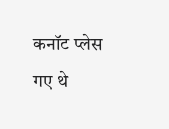कनॉट प्लेस गए थे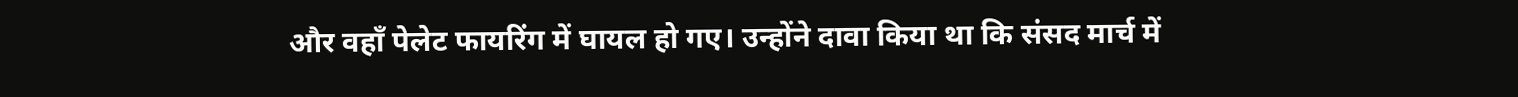और वहाँ पेलेट फायरिंग में घायल हो गए। उन्होंने दावा किया था कि संसद मार्च में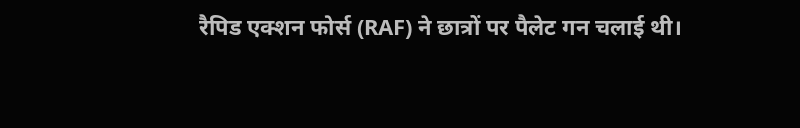रैपिड एक्शन फोर्स (RAF) ने छात्रों पर पैलेट गन चलाई थी।